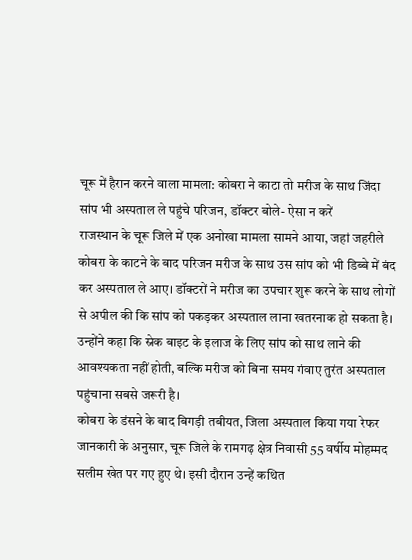चूरू में हैरान करने वाला मामला: कोबरा ने काटा तो मरीज के साथ जिंदा सांप भी अस्पताल ले पहुंचे परिजन, डॉक्टर बोले- ऐसा न करें
राजस्थान के चूरू जिले में एक अनोखा मामला सामने आया, जहां जहरीले कोबरा के काटने के बाद परिजन मरीज के साथ उस सांप को भी डिब्बे में बंद कर अस्पताल ले आए। डॉक्टरों ने मरीज का उपचार शुरू करने के साथ लोगों से अपील की कि सांप को पकड़कर अस्पताल लाना खतरनाक हो सकता है। उन्होंने कहा कि स्नेक बाइट के इलाज के लिए सांप को साथ लाने की आवश्यकता नहीं होती, बल्कि मरीज को बिना समय गंवाए तुरंत अस्पताल पहुंचाना सबसे जरूरी है।
कोबरा के डंसने के बाद बिगड़ी तबीयत, जिला अस्पताल किया गया रेफर
जानकारी के अनुसार, चूरू जिले के रामगढ़ क्षेत्र निवासी 55 वर्षीय मोहम्मद सलीम खेत पर गए हुए थे। इसी दौरान उन्हें कथित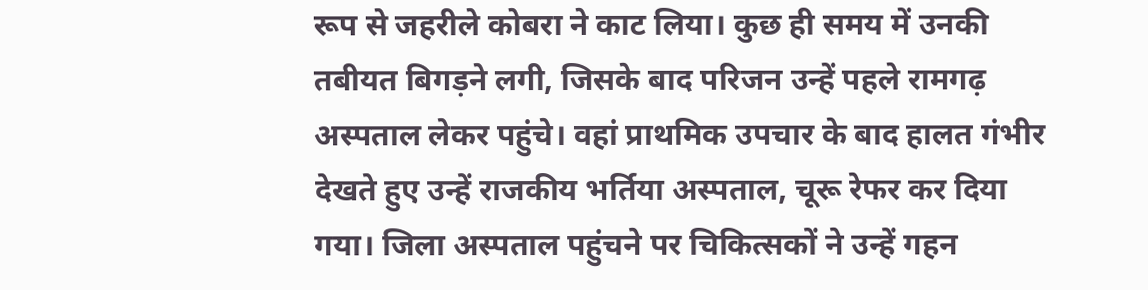रूप से जहरीले कोबरा ने काट लिया। कुछ ही समय में उनकी तबीयत बिगड़ने लगी, जिसके बाद परिजन उन्हें पहले रामगढ़ अस्पताल लेकर पहुंचे। वहां प्राथमिक उपचार के बाद हालत गंभीर देखते हुए उन्हें राजकीय भर्तिया अस्पताल, चूरू रेफर कर दिया गया। जिला अस्पताल पहुंचने पर चिकित्सकों ने उन्हें गहन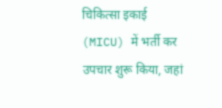चिकित्सा इकाई (MICU) में भर्ती कर उपचार शुरू किया, जहां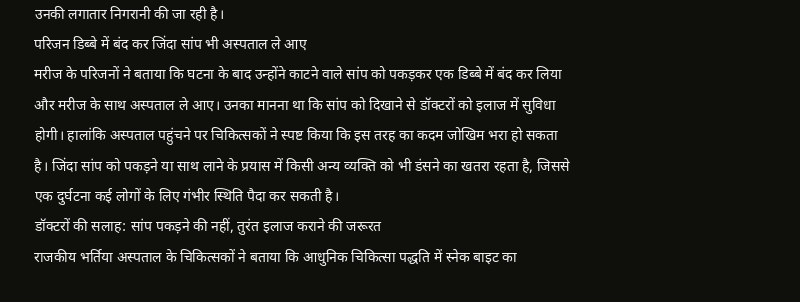उनकी लगातार निगरानी की जा रही है।
परिजन डिब्बे में बंद कर जिंदा सांप भी अस्पताल ले आए
मरीज के परिजनों ने बताया कि घटना के बाद उन्होंने काटने वाले सांप को पकड़कर एक डिब्बे में बंद कर लिया और मरीज के साथ अस्पताल ले आए। उनका मानना था कि सांप को दिखाने से डॉक्टरों को इलाज में सुविधा होगी। हालांकि अस्पताल पहुंचने पर चिकित्सकों ने स्पष्ट किया कि इस तरह का कदम जोखिम भरा हो सकता है। जिंदा सांप को पकड़ने या साथ लाने के प्रयास में किसी अन्य व्यक्ति को भी डंसने का खतरा रहता है, जिससे एक दुर्घटना कई लोगों के लिए गंभीर स्थिति पैदा कर सकती है।
डॉक्टरों की सलाह: सांप पकड़ने की नहीं, तुरंत इलाज कराने की जरूरत
राजकीय भर्तिया अस्पताल के चिकित्सकों ने बताया कि आधुनिक चिकित्सा पद्धति में स्नेक बाइट का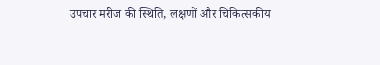उपचार मरीज की स्थिति, लक्षणों और चिकित्सकीय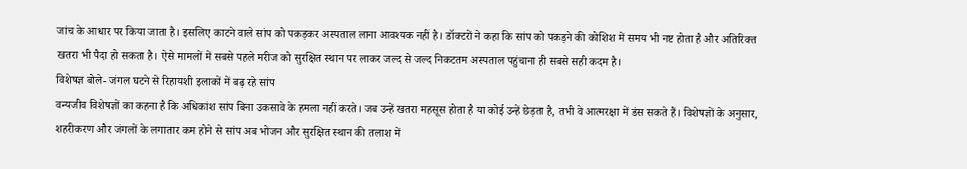जांच के आधार पर किया जाता है। इसलिए काटने वाले सांप को पकड़कर अस्पताल लाना आवश्यक नहीं है। डॉक्टरों ने कहा कि सांप को पकड़ने की कोशिश में समय भी नष्ट होता है और अतिरिक्त खतरा भी पैदा हो सकता है। ऐसे मामलों में सबसे पहले मरीज को सुरक्षित स्थान पर लाकर जल्द से जल्द निकटतम अस्पताल पहुंचाना ही सबसे सही कदम है।
विशेषज्ञ बोले- जंगल घटने से रिहायशी इलाकों में बढ़ रहे सांप
वन्यजीव विशेषज्ञों का कहना है कि अधिकांश सांप बिना उकसावे के हमला नहीं करते। जब उन्हें खतरा महसूस होता है या कोई उन्हें छेड़ता है, तभी वे आत्मरक्षा में डंस सकते हैं। विशेषज्ञों के अनुसार, शहरीकरण और जंगलों के लगातार कम होने से सांप अब भोजन और सुरक्षित स्थान की तलाश में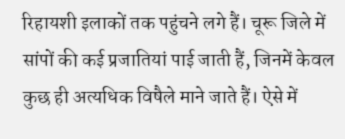रिहायशी इलाकों तक पहुंचने लगे हैं। चूरू जिले में सांपों की कई प्रजातियां पाई जाती हैं, जिनमें केवल कुछ ही अत्यधिक विषैले माने जाते हैं। ऐसे में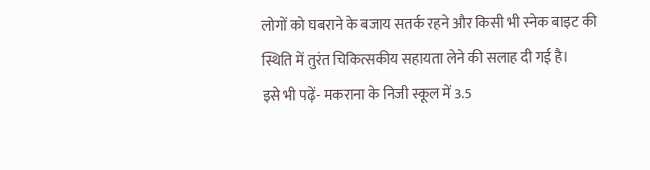लोगों को घबराने के बजाय सतर्क रहने और किसी भी स्नेक बाइट की स्थिति में तुरंत चिकित्सकीय सहायता लेने की सलाह दी गई है।
इसे भी पढ़ें- मकराना के निजी स्कूल में 3.5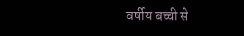वर्षीय बच्ची से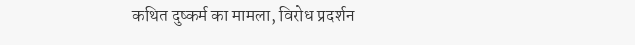कथित दुष्कर्म का मामला, विरोध प्रदर्शन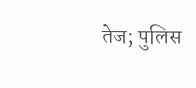तेज; पुलिस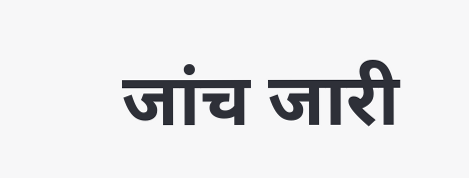जांच जारी